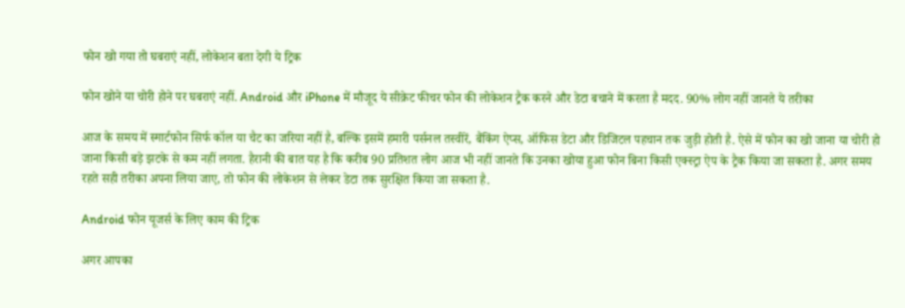फोन खो गया तो घबराएं नहीं, लोकेशन बता देगी ये ट्रिक

फोन खोने या चोरी होने पर घबराएं नहीं. Android और iPhone में मौजूद ये सीक्रेट फीचर फोन की लोकेशन ट्रैक करने और डेटा बचाने में करता है मदद. 90% लोग नहीं जानते ये तरीका

आज के समय में स्मार्टफोन सिर्फ कॉल या चैट का जरिया नहीं है, बल्कि इसमें हमारी पर्सनल तस्वीरें, बैंकिंग ऐप्स, ऑफिस डेटा और डिजिटल पहचान तक जुड़ी होती है. ऐसे में फोन का खो जाना या चोरी हो जाना किसी बड़े झटके से कम नहीं लगता. हैरानी की बात यह है कि करीब 90 प्रतिशत लोग आज भी नहीं जानते कि उनका खोया हुआ फोन बिना किसी एक्स्ट्रा ऐप के ट्रैक किया जा सकता है. अगर समय रहते सही तरीका अपना लिया जाए, तो फोन की लोकेशन से लेकर डेटा तक सुरक्षित किया जा सकता है.

Android फोन यूजर्स के लिए काम की ट्रिक

अगर आपका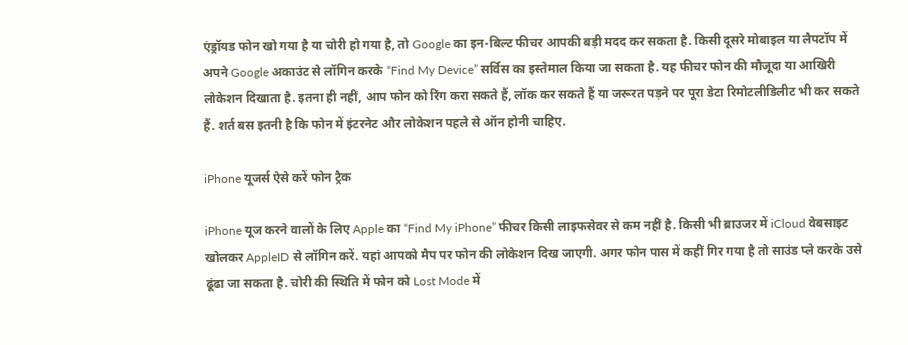एंड्रॉयड फोन खो गया है या चोरी हो गया है, तो Google का इन-बिल्ट फीचर आपकी बड़ी मदद कर सकता है. किसी दूसरे मोबाइल या लैपटॉप में अपने Google अकाउंट से लॉगिन करके “Find My Device” सर्विस का इस्तेमाल किया जा सकता है. यह फीचर फोन की मौजूदा या आखिरी लोकेशन दिखाता है. इतना ही नहीं, आप फोन को रिंग करा सकते हैं, लॉक कर सकते हैं या जरूरत पड़ने पर पूरा डेटा रिमोटलीडिलीट भी कर सकते हैं. शर्त बस इतनी है कि फोन में इंटरनेट और लोकेशन पहले से ऑन होनी चाहिए.

iPhone यूजर्स ऐसे करें फोन ट्रैक

iPhone यूज करने वालों के लिए Apple का “Find My iPhone” फीचर किसी लाइफसेवर से कम नहीं है. किसी भी ब्राउजर में iCloud वेबसाइट खोलकर AppleID से लॉगिन करें. यहां आपको मैप पर फोन की लोकेशन दिख जाएगी. अगर फोन पास में कहीं गिर गया है तो साउंड प्ले करके उसे ढूंढा जा सकता है. चोरी की स्थिति में फोन को Lost Mode में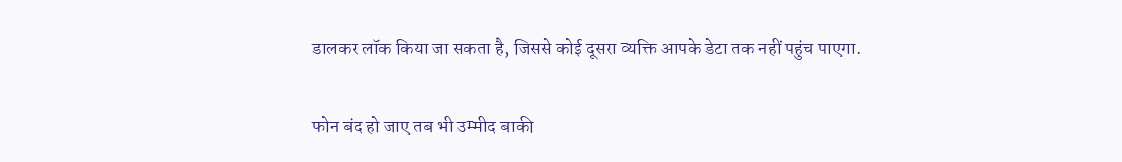डालकर लॉक किया जा सकता है, जिससे कोई दूसरा व्यक्ति आपके डेटा तक नहीं पहुंच पाएगा.

फोन बंद हो जाए तब भी उम्मीद बाकी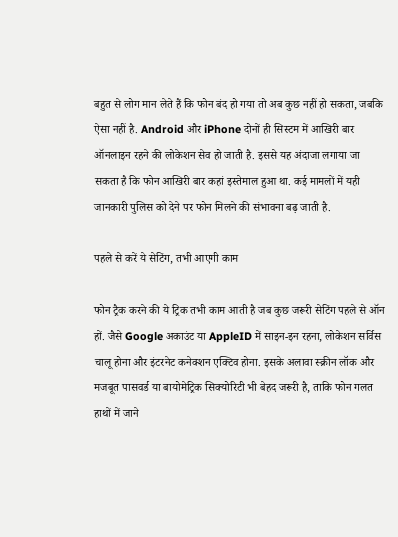बहुत से लोग मान लेते हैं कि फोन बंद हो गया तो अब कुछ नहीं हो सकता, जबकि ऐसा नहीं है. Android और iPhone दोनों ही सिस्टम में आखिरी बार ऑनलाइन रहने की लोकेशन सेव हो जाती है. इससे यह अंदाजा लगाया जा सकता है कि फोन आखिरी बार कहां इस्तेमाल हुआ था. कई मामलों में यही जानकारी पुलिस को देने पर फोन मिलने की संभावना बढ़ जाती है.

पहले से करें ये सेटिंग, तभी आएगी काम

फोन ट्रैक करने की ये ट्रिक तभी काम आती है जब कुछ जरूरी सेटिंग पहले से ऑन हों. जैसे Google अकाउंट या AppleID में साइन-इन रहना, लोकेशन सर्विस चालू होना और इंटरनेट कनेक्शन एक्टिव होना. इसके अलावा स्क्रीन लॉक और मजबूत पासवर्ड या बायोमेट्रिक सिक्योरिटी भी बेहद जरूरी है, ताकि फोन गलत हाथों में जाने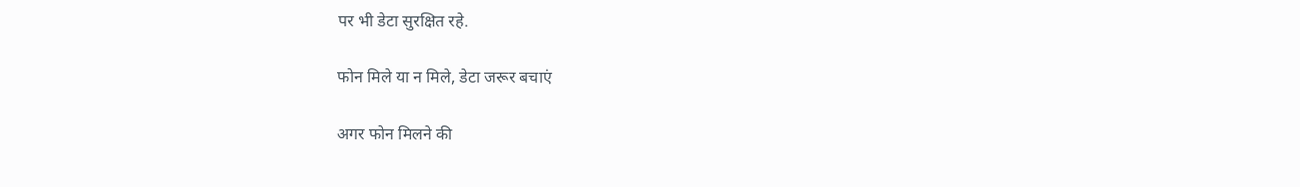पर भी डेटा सुरक्षित रहे.

फोन मिले या न मिले, डेटा जरूर बचाएं

अगर फोन मिलने की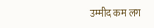उम्मीद कम लग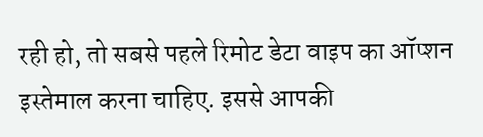रही हो, तो सबसे पहले रिमोट डेटा वाइप का ऑप्शन इस्तेमाल करना चाहिए. इससे आपकी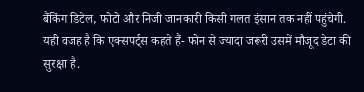बैंकिंग डिटेल, फोटो और निजी जानकारी किसी गलत इंसान तक नहीं पहुंचेगी. यही वजह है कि एक्सपर्ट्स कहते हैं- फोन से ज्यादा जरूरी उसमें मौजूद डेटा की सुरक्षा है.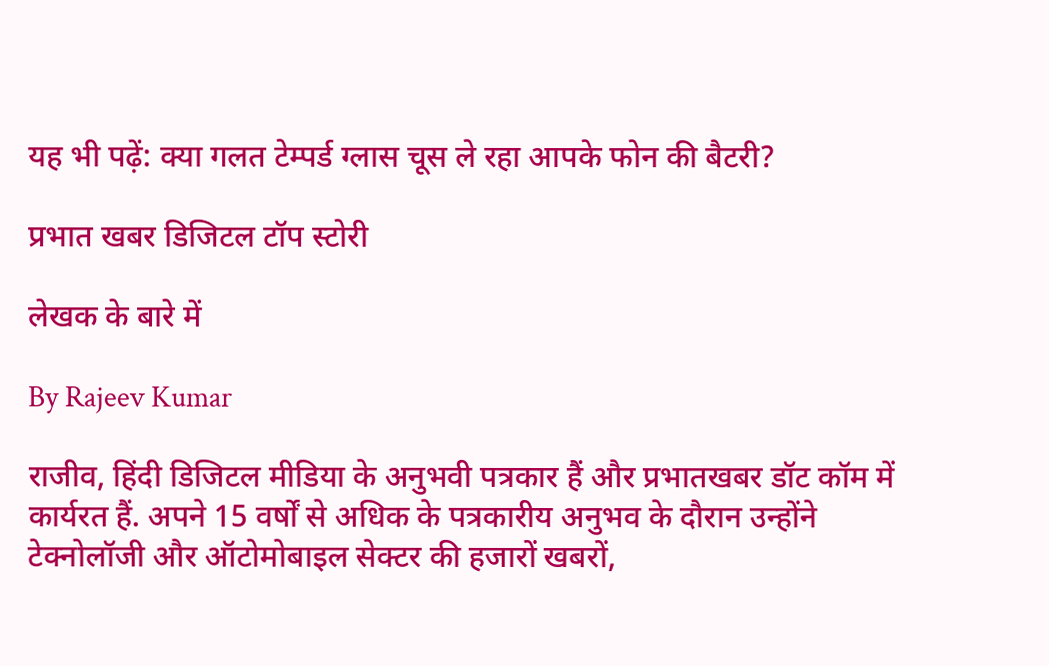यह भी पढ़ें: क्या गलत टेम्पर्ड ग्लास चूस ले रहा आपके फोन की बैटरी?

प्रभात खबर डिजिटल टॉप स्टोरी

लेखक के बारे में

By Rajeev Kumar

राजीव, हिंदी डिजिटल मीडिया के अनुभवी पत्रकार हैं और प्रभातखबर डॉट कॉम में कार्यरत हैं. अपने 15 वर्षों से अधिक के पत्रकारीय अनुभव के दौरान उन्होंने टेक्नोलॉजी और ऑटोमोबाइल सेक्टर की हजारों खबरों,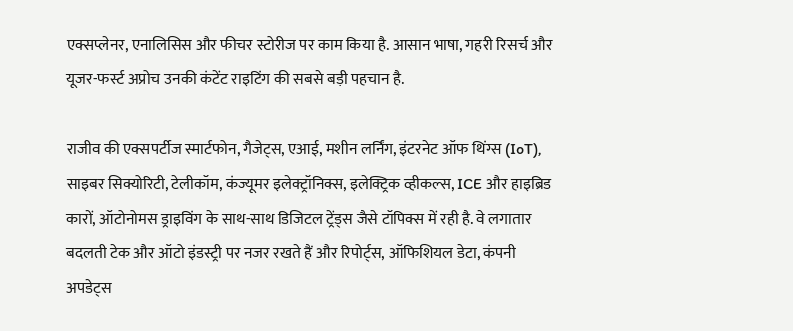एक्सप्लेनर, एनालिसिस और फीचर स्टोरीज पर काम किया है. आसान भाषा, गहरी रिसर्च और यूजर-फर्स्ट अप्रोच उनकी कंटेंट राइटिंग की सबसे बड़ी पहचान है.

राजीव की एक्सपर्टीज स्मार्टफोन, गैजेट्स, एआई, मशीन लर्निंग, इंटरनेट ऑफ थिंग्स (IoT), साइबर सिक्योरिटी, टेलीकॉम, कंज्यूमर इलेक्ट्रॉनिक्स, इलेक्ट्रिक व्हीकल्स, ICE और हाइब्रिड कारों, ऑटोनोमस ड्राइविंग के साथ-साथ डिजिटल ट्रेंड्स जैसे टॉपिक्स में रही है. वे लगातार बदलती टेक और ऑटो इंडस्ट्री पर नजर रखते हैं और रिपोर्ट्स, ऑफिशियल डेटा, कंपनी अपडेट्स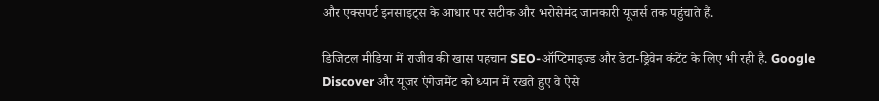और एक्सपर्ट इनसाइट्स के आधार पर सटीक और भरोसेमंद जानकारी यूजर्स तक पहुंचाते हैं.

डिजिटल मीडिया में राजीव की खास पहचान SEO-ऑप्टिमाइज्ड और डेटा-ड्रिवेन कंटेंट के लिए भी रही है. Google Discover और यूजर एंगेजमेंट को ध्यान में रखते हुए वे ऐसे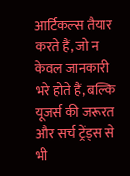आर्टिकल्स तैयार करते हैं, जो न केवल जानकारी भरे होते हैं, बल्कि यूजर्स की जरूरत और सर्च ट्रेंड्स से भी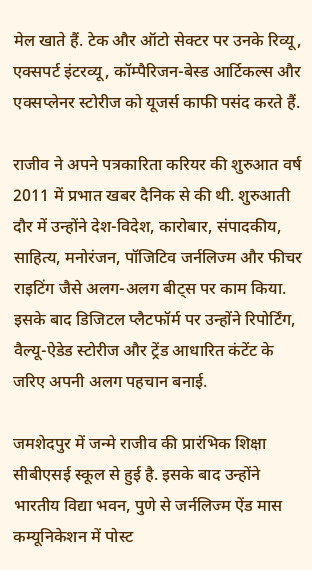मेल खाते हैं. टेक और ऑटो सेक्टर पर उनके रिव्यू, एक्सपर्ट इंटरव्यू, कॉम्पैरिजन-बेस्ड आर्टिकल्स और एक्सप्लेनर स्टोरीज को यूजर्स काफी पसंद करते हैं.

राजीव ने अपने पत्रकारिता करियर की शुरुआत वर्ष 2011 में प्रभात खबर दैनिक से की थी. शुरुआती दौर में उन्होंने देश-विदेश, कारोबार, संपादकीय, साहित्य, मनोरंजन, पॉजिटिव जर्नलिज्म और फीचर राइटिंग जैसे अलग-अलग बीट्स पर काम किया. इसके बाद डिजिटल प्लैटफॉर्म पर उन्होंने रिपोर्टिंग, वैल्यू-ऐडेड स्टोरीज और ट्रेंड आधारित कंटेंट के जरिए अपनी अलग पहचान बनाई.

जमशेदपुर में जन्मे राजीव की प्रारंभिक शिक्षा सीबीएसई स्कूल से हुई है. इसके बाद उन्होंने भारतीय विद्या भवन, पुणे से जर्नलिज्म ऐंड मास कम्यूनिकेशन में पोस्ट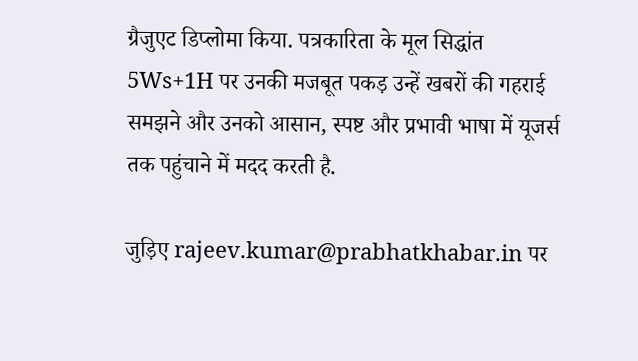ग्रैजुएट डिप्लोमा किया. पत्रकारिता के मूल सिद्धांत 5Ws+1H पर उनकी मजबूत पकड़ उन्हें खबरों की गहराई समझने और उनको आसान, स्पष्ट और प्रभावी भाषा में यूजर्स तक पहुंचाने में मदद करती है.

जुड़िए rajeev.kumar@prabhatkhabar.in पर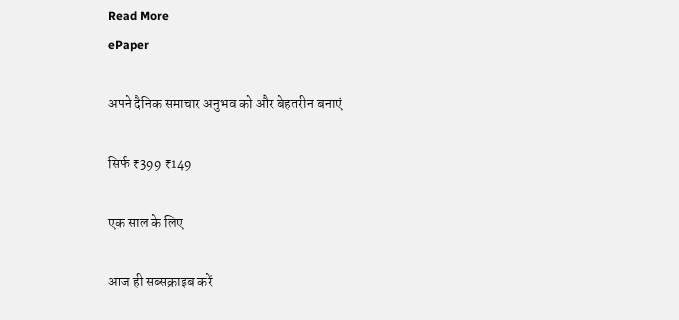Read More
ePaper

अपने दैनिक समाचार अनुभव को और बेहतरीन बनाएं

सिर्फ ₹399 ₹149

एक साल के लिए

आज ही सब्सक्राइब करें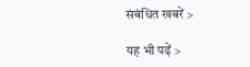संबंधित खबरें >

यह भी पढ़ें >